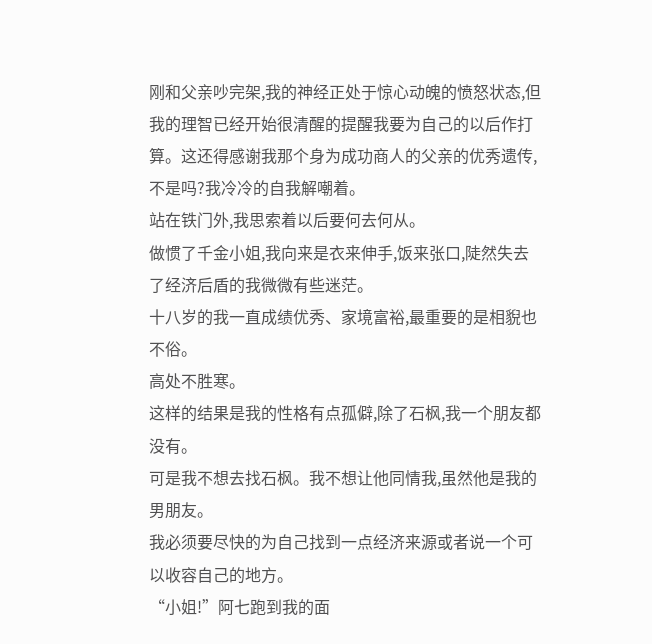刚和父亲吵完架,我的神经正处于惊心动魄的愤怒状态,但我的理智已经开始很清醒的提醒我要为自己的以后作打算。这还得感谢我那个身为成功商人的父亲的优秀遗传,不是吗?我冷冷的自我解嘲着。
站在铁门外,我思索着以后要何去何从。
做惯了千金小姐,我向来是衣来伸手,饭来张口,陡然失去了经济后盾的我微微有些迷茫。
十八岁的我一直成绩优秀、家境富裕,最重要的是相貎也不俗。
高处不胜寒。
这样的结果是我的性格有点孤僻,除了石枫,我一个朋友都没有。
可是我不想去找石枫。我不想让他同情我,虽然他是我的男朋友。
我必须要尽快的为自己找到一点经济来源或者说一个可以收容自己的地方。
“小姐!”阿七跑到我的面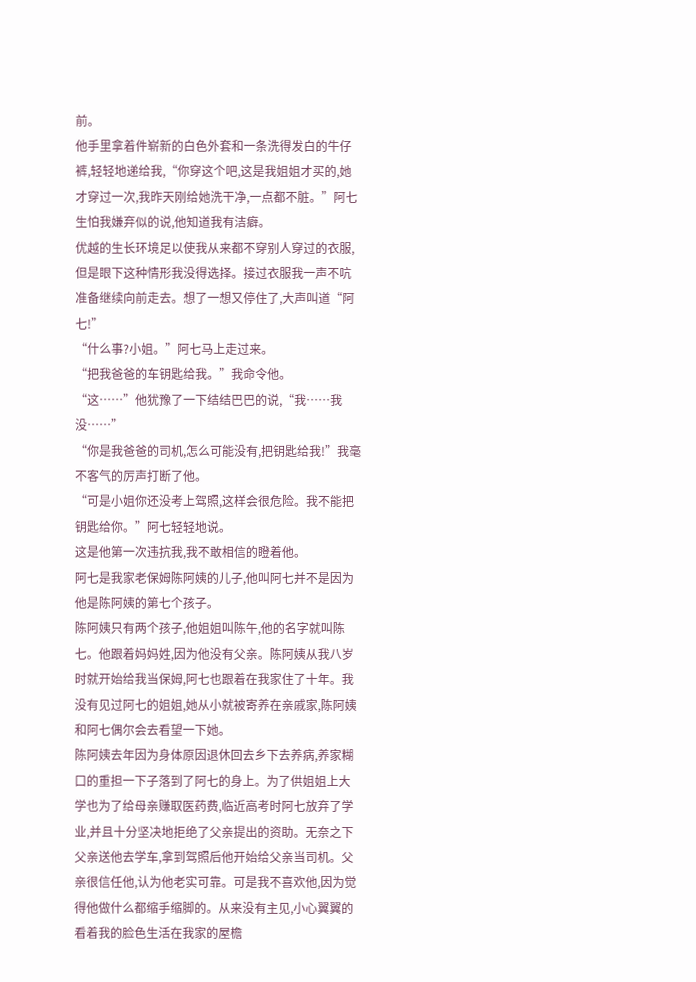前。
他手里拿着件崭新的白色外套和一条洗得发白的牛仔裤,轻轻地递给我,“你穿这个吧,这是我姐姐才买的,她才穿过一次,我昨天刚给她洗干净,一点都不脏。”阿七生怕我嫌弃似的说,他知道我有洁癖。
优越的生长环境足以使我从来都不穿别人穿过的衣服,但是眼下这种情形我没得选择。接过衣服我一声不吭准备继续向前走去。想了一想又停住了,大声叫道“阿七!”
“什么事?小姐。”阿七马上走过来。
“把我爸爸的车钥匙给我。”我命令他。
“这……”他犹豫了一下结结巴巴的说,“我……我没……”
“你是我爸爸的司机,怎么可能没有,把钥匙给我!”我毫不客气的厉声打断了他。
“可是小姐你还没考上驾照,这样会很危险。我不能把钥匙给你。”阿七轻轻地说。
这是他第一次违抗我,我不敢相信的瞪着他。
阿七是我家老保姆陈阿姨的儿子,他叫阿七并不是因为他是陈阿姨的第七个孩子。
陈阿姨只有两个孩子,他姐姐叫陈午,他的名字就叫陈七。他跟着妈妈姓,因为他没有父亲。陈阿姨从我八岁时就开始给我当保姆,阿七也跟着在我家住了十年。我没有见过阿七的姐姐,她从小就被寄养在亲戚家,陈阿姨和阿七偶尔会去看望一下她。
陈阿姨去年因为身体原因退休回去乡下去养病,养家糊口的重担一下子落到了阿七的身上。为了供姐姐上大学也为了给母亲赚取医药费,临近高考时阿七放弃了学业,并且十分坚决地拒绝了父亲提出的资助。无奈之下父亲送他去学车,拿到驾照后他开始给父亲当司机。父亲很信任他,认为他老实可靠。可是我不喜欢他,因为觉得他做什么都缩手缩脚的。从来没有主见,小心翼翼的看着我的脸色生活在我家的屋檐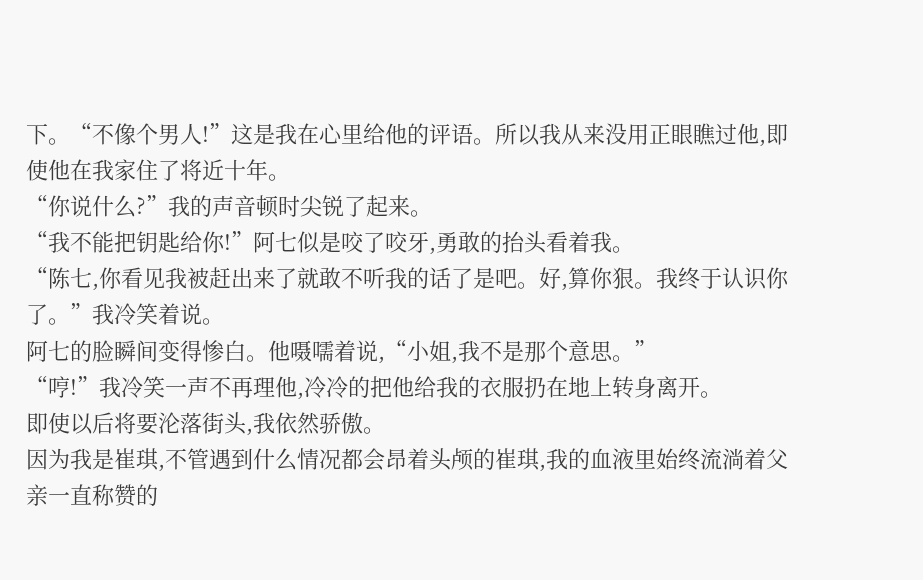下。“不像个男人!”这是我在心里给他的评语。所以我从来没用正眼瞧过他,即使他在我家住了将近十年。
“你说什么?”我的声音顿时尖锐了起来。
“我不能把钥匙给你!”阿七似是咬了咬牙,勇敢的抬头看着我。
“陈七,你看见我被赶出来了就敢不听我的话了是吧。好,算你狠。我终于认识你了。”我冷笑着说。
阿七的脸瞬间变得惨白。他嗫嚅着说,“小姐,我不是那个意思。”
“哼!”我冷笑一声不再理他,冷冷的把他给我的衣服扔在地上转身离开。
即使以后将要沦落街头,我依然骄傲。
因为我是崔琪,不管遇到什么情况都会昂着头颅的崔琪,我的血液里始终流淌着父亲一直称赞的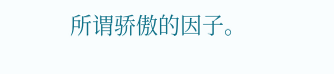所谓骄傲的因子。